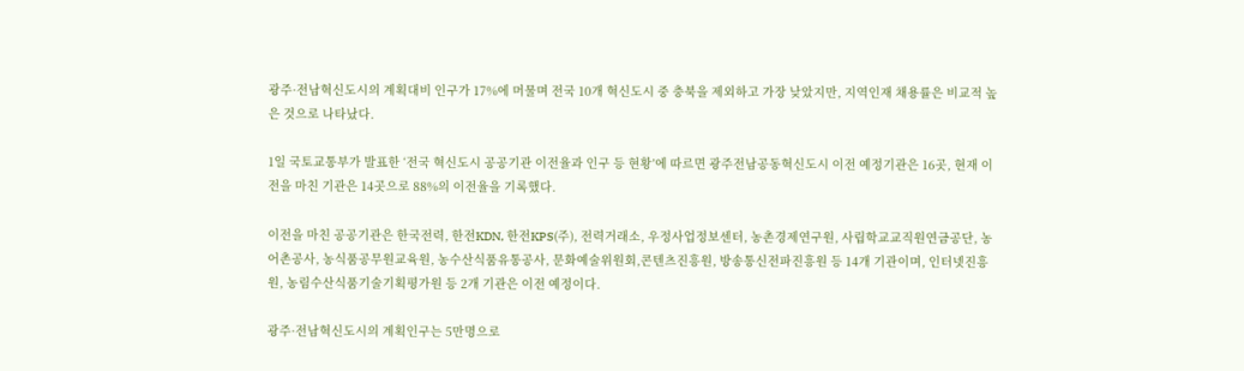광주·전남혁신도시의 계획대비 인구가 17%에 머물며 전국 10개 혁신도시 중 충북을 제외하고 가장 낮았지만, 지역인재 채용률은 비교적 높은 것으로 나타났다.

1일 국토교통부가 발표한 ‘전국 혁신도시 공공기관 이전율과 인구 등 현황’에 따르면 광주전남공동혁신도시 이전 예정기관은 16곳, 현재 이전을 마친 기관은 14곳으로 88%의 이전율을 기록했다.

이전을 마친 공공기관은 한국전력, 한전KDN, 한전KPS(주), 전력거래소, 우정사업정보센터, 농촌경제연구원, 사립학교교직원연금공단, 농어촌공사, 농식품공무원교육원, 농수산식품유통공사, 문화예술위원회,콘텐츠진흥원, 방송통신전파진흥원 등 14개 기관이며, 인터넷진흥원, 농림수산식품기술기획평가원 등 2개 기관은 이전 예정이다.

광주·전남혁신도시의 계획인구는 5만명으로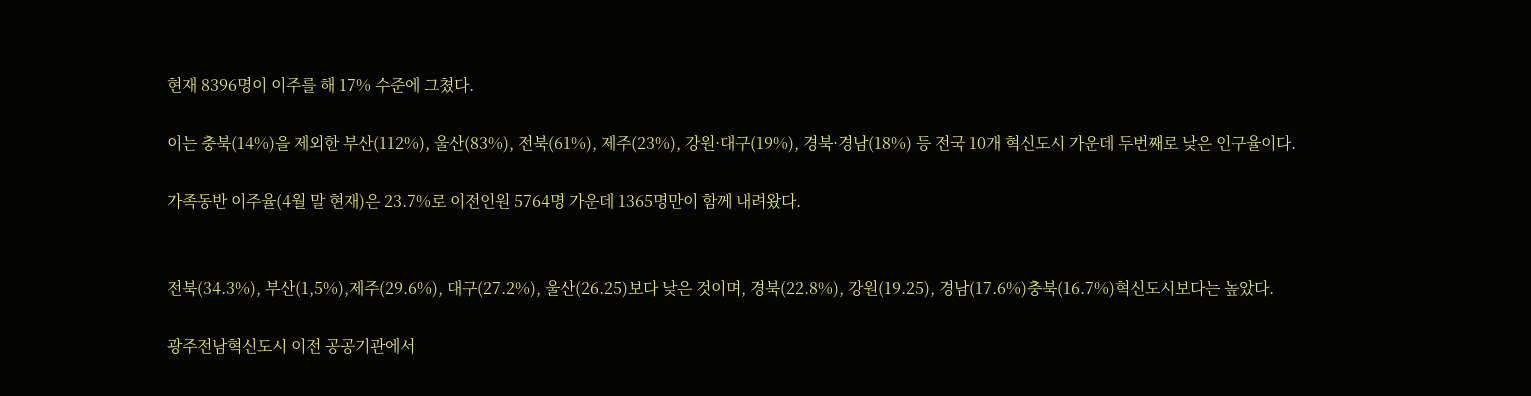현재 8396명이 이주를 해 17% 수준에 그쳤다.

이는 충북(14%)을 제외한 부산(112%), 울산(83%), 전북(61%), 제주(23%), 강원·대구(19%), 경북·경남(18%) 등 전국 10개 혁신도시 가운데 두번째로 낮은 인구율이다.

가족동반 이주율(4월 말 현재)은 23.7%로 이전인원 5764명 가운데 1365명만이 함께 내려왔다.


전북(34.3%), 부산(1,5%),제주(29.6%), 대구(27.2%), 울산(26.25)보다 낮은 것이며, 경북(22.8%), 강원(19.25), 경남(17.6%)충북(16.7%)혁신도시보다는 높았다.

광주전남혁신도시 이전 공공기관에서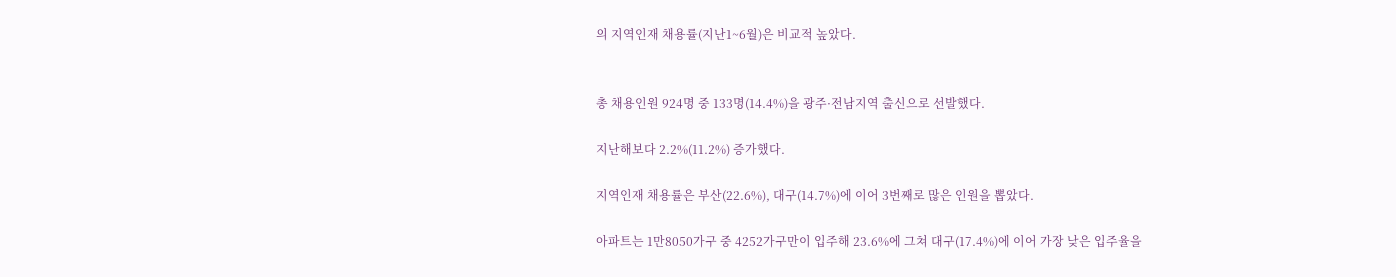의 지역인재 채용률(지난1~6월)은 비교적 높았다.


총 채용인원 924명 중 133명(14.4%)을 광주·전남지역 출신으로 선발했다.

지난해보다 2.2%(11.2%) 증가했다.

지역인재 채용률은 부산(22.6%), 대구(14.7%)에 이어 3번째로 많은 인원을 뽑았다.

아파트는 1만8050가구 중 4252가구만이 입주해 23.6%에 그쳐 대구(17.4%)에 이어 가장 낮은 입주율을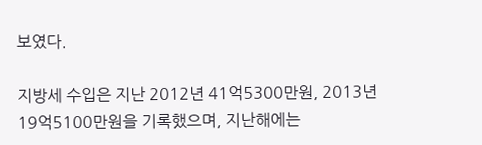보였다.

지방세 수입은 지난 2012년 41억5300만원, 2013년 19억5100만원을 기록했으며, 지난해에는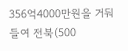356억4000만원을 거둬들여 전북(500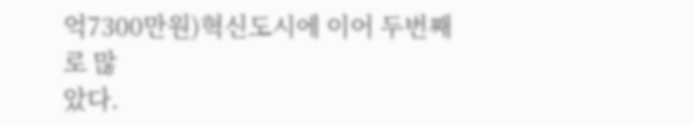억7300만원)혁신도시에 이어 두번째로 많
았다.